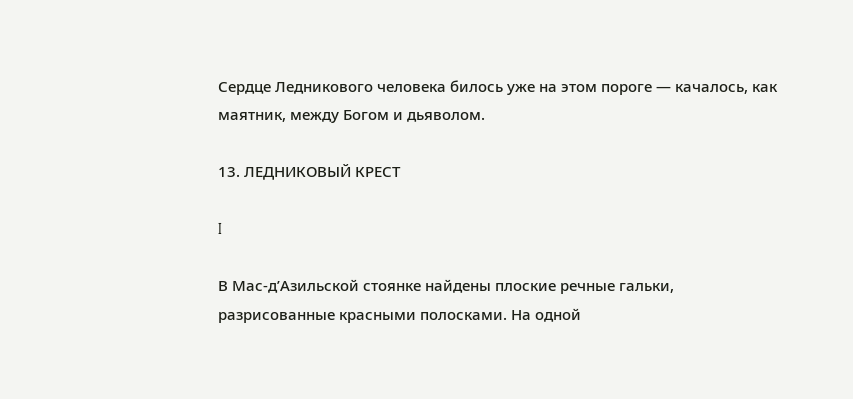Сердце Ледникового человека билось уже на этом пороге — качалось, как маятник, между Богом и дьяволом.

13. ЛЕДНИКОВЫЙ КРЕСТ

I

В Мас-д’Азильской стоянке найдены плоские речные гальки, разрисованные красными полосками. На одной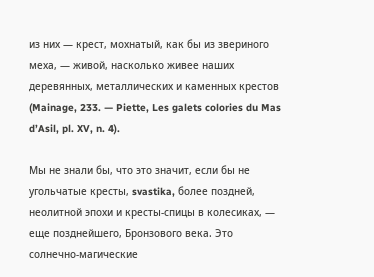из них — крест, мохнатый, как бы из звериного меха, — живой, насколько живее наших деревянных, металлических и каменных крестов (Mainage, 233. — Piette, Les galets colories du Mas d’Asil, pl. XV, n. 4).

Мы не знали бы, что это значит, если бы не угольчатые кресты, svastika, более поздней, неолитной эпохи и кресты-спицы в колесиках, — еще позднейшего, Бронзового века. Это солнечно-магические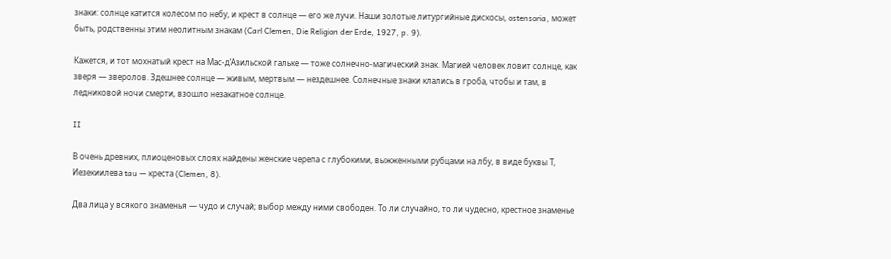знаки: солнце катится колесом по небу, и крест в солнце — его же лучи. Наши золотые литургийные дискосы, ostensoria, может быть, родственны этим неолитным знакам (Carl Clemen, Die Religion der Erde, 1927, p. 9).

Кажется, и тот мохнатый крест на Мас-д’Азильской гальке — тоже солнечно-магический знак. Магией человек ловит солнце, как зверя — зверолов. Здешнее солнце — живым, мертвым — нездешнее. Солнечные знаки клались в гроба, чтобы и там, в ледниковой ночи смерти, взошло незакатное солнце.

II

В очень древних, плиоценовых слоях найдены женские черепа с глубокими, выжженными рубцами на лбу, в виде буквы Т, Иезекиилева tau — креста (Clemen, 8).

Два лица у всякого знаменья — чудо и случай; выбор между ними свободен. То ли случайно, то ли чудесно, крестное знаменье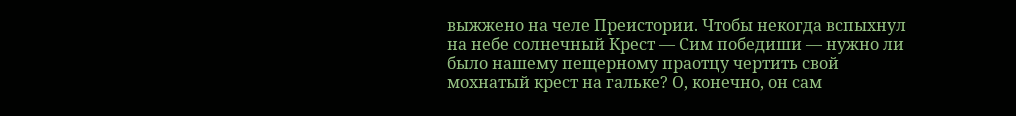выжжено на челе Преистории. Чтобы некогда вспыхнул на небе солнечный Крест — Сим победиши — нужно ли было нашему пещерному праотцу чертить свой мохнатый крест на гальке? О, конечно, он сам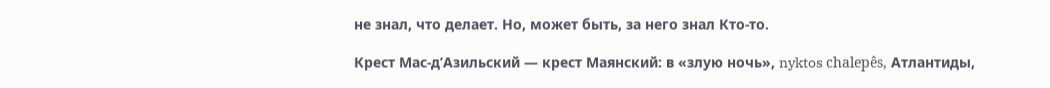не знал, что делает. Но, может быть, за него знал Кто-то.

Крест Мас-д’Азильский — крест Маянский: в «злую ночь», nyktos chalepês, Атлантиды,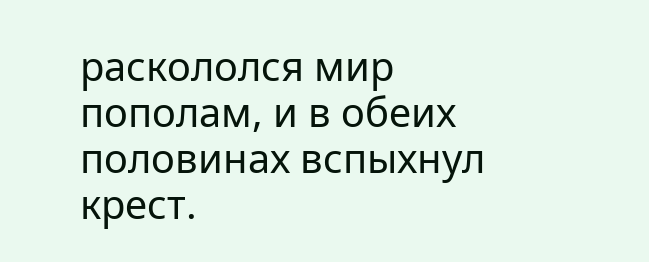раскололся мир пополам, и в обеих половинах вспыхнул крест.